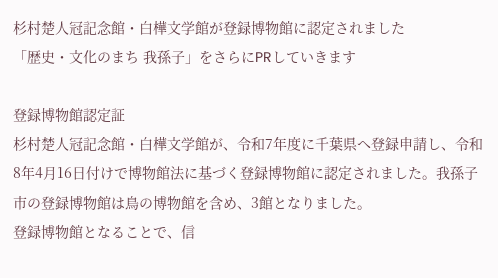杉村楚人冠記念館・白樺文学館が登録博物館に認定されました
「歴史・文化のまち 我孫子」をさらにPRしていきます

登録博物館認定証
杉村楚人冠記念館・白樺文学館が、令和7年度に千葉県へ登録申請し、令和8年4月16日付けで博物館法に基づく登録博物館に認定されました。我孫子市の登録博物館は鳥の博物館を含め、3館となりました。
登録博物館となることで、信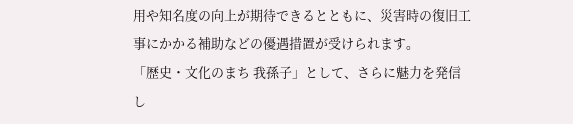用や知名度の向上が期待できるとともに、災害時の復旧工事にかかる補助などの優遇措置が受けられます。
「歴史・文化のまち 我孫子」として、さらに魅力を発信し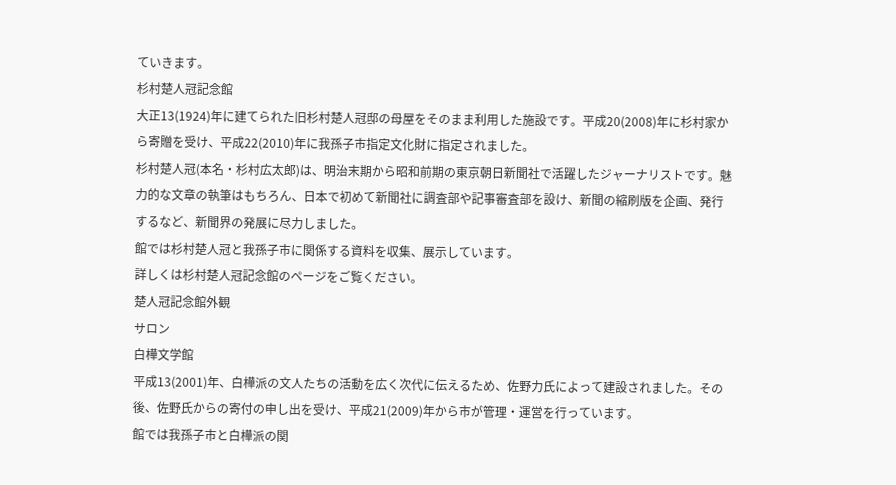ていきます。
杉村楚人冠記念館
大正13(1924)年に建てられた旧杉村楚人冠邸の母屋をそのまま利用した施設です。平成20(2008)年に杉村家から寄贈を受け、平成22(2010)年に我孫子市指定文化財に指定されました。
杉村楚人冠(本名・杉村広太郎)は、明治末期から昭和前期の東京朝日新聞社で活躍したジャーナリストです。魅力的な文章の執筆はもちろん、日本で初めて新聞社に調査部や記事審査部を設け、新聞の縮刷版を企画、発行するなど、新聞界の発展に尽力しました。
館では杉村楚人冠と我孫子市に関係する資料を収集、展示しています。
詳しくは杉村楚人冠記念館のページをご覧ください。
楚人冠記念館外観
サロン
白樺文学館
平成13(2001)年、白樺派の文人たちの活動を広く次代に伝えるため、佐野力氏によって建設されました。その後、佐野氏からの寄付の申し出を受け、平成21(2009)年から市が管理・運営を行っています。
館では我孫子市と白樺派の関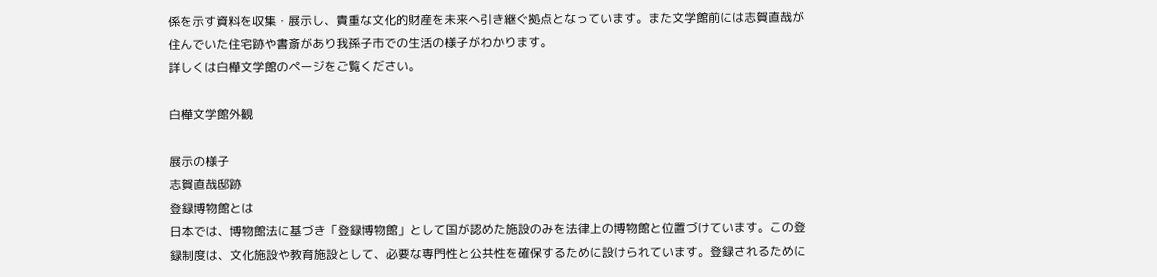係を示す資料を収集・展示し、貴重な文化的財産を未来へ引き継ぐ拠点となっています。また文学館前には志賀直哉が住んでいた住宅跡や書斎があり我孫子市での生活の様子がわかります。
詳しくは白樺文学館のページをご覧ください。

白樺文学館外観

展示の様子
志賀直哉邸跡
登録博物館とは
日本では、博物館法に基づき「登録博物館」として国が認めた施設のみを法律上の博物館と位置づけています。この登録制度は、文化施設や教育施設として、必要な専門性と公共性を確保するために設けられています。登録されるために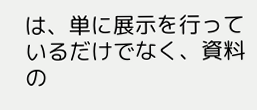は、単に展示を行っているだけでなく、資料の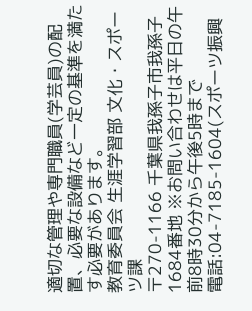適切な管理や専門職員(学芸員)の配置、必要な設備など一定の基準を満たす必要があります。
教育委員会 生涯学習部 文化・スポーツ課
〒270-1166 千葉県我孫子市我孫子1684番地 ※お問い合わせは平日の午前8時30分から午後5時まで
電話:04-7185-1604(スポーツ振興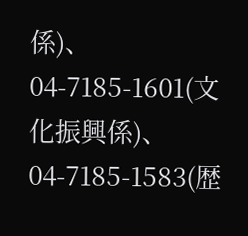係)、04-7185-1601(文化振興係)、04-7185-1583(歴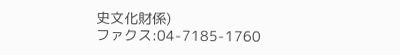史文化財係)
ファクス:04-7185-1760